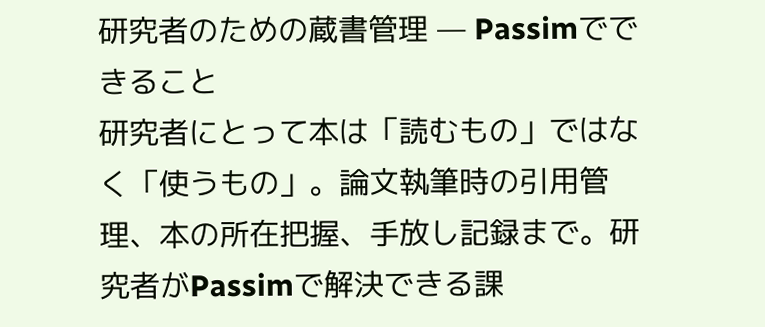研究者のための蔵書管理 — Passimでできること
研究者にとって本は「読むもの」ではなく「使うもの」。論文執筆時の引用管理、本の所在把握、手放し記録まで。研究者がPassimで解決できる課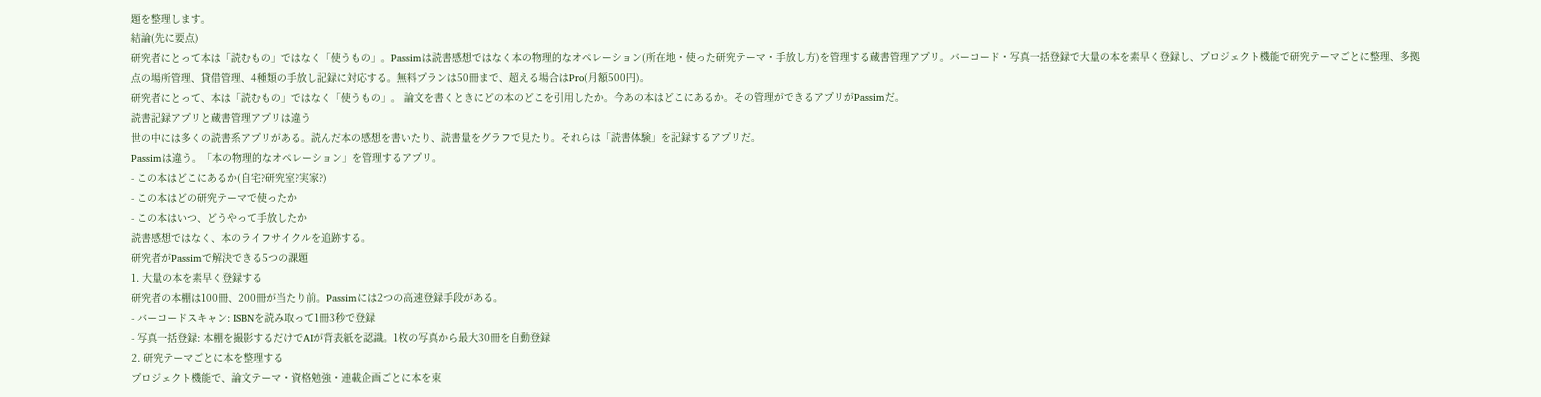題を整理します。
結論(先に要点)
研究者にとって本は「読むもの」ではなく「使うもの」。Passimは読書感想ではなく本の物理的なオペレーション(所在地・使った研究テーマ・手放し方)を管理する蔵書管理アプリ。バーコード・写真一括登録で大量の本を素早く登録し、プロジェクト機能で研究テーマごとに整理、多拠点の場所管理、貸借管理、4種類の手放し記録に対応する。無料プランは50冊まで、超える場合はPro(月額500円)。
研究者にとって、本は「読むもの」ではなく「使うもの」。 論文を書くときにどの本のどこを引用したか。今あの本はどこにあるか。その管理ができるアプリがPassimだ。
読書記録アプリと蔵書管理アプリは違う
世の中には多くの読書系アプリがある。読んだ本の感想を書いたり、読書量をグラフで見たり。それらは「読書体験」を記録するアプリだ。
Passimは違う。「本の物理的なオペレーション」を管理するアプリ。
- この本はどこにあるか(自宅?研究室?実家?)
- この本はどの研究テーマで使ったか
- この本はいつ、どうやって手放したか
読書感想ではなく、本のライフサイクルを追跡する。
研究者がPassimで解決できる5つの課題
1. 大量の本を素早く登録する
研究者の本棚は100冊、200冊が当たり前。Passimには2つの高速登録手段がある。
- バーコードスキャン: ISBNを読み取って1冊3秒で登録
- 写真一括登録: 本棚を撮影するだけでAIが背表紙を認識。1枚の写真から最大30冊を自動登録
2. 研究テーマごとに本を整理する
プロジェクト機能で、論文テーマ・資格勉強・連載企画ごとに本を束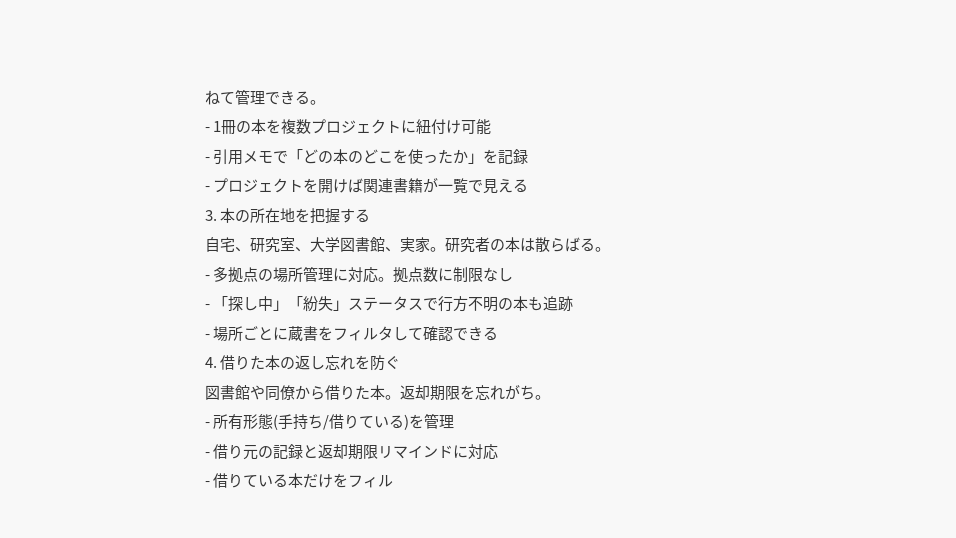ねて管理できる。
- 1冊の本を複数プロジェクトに紐付け可能
- 引用メモで「どの本のどこを使ったか」を記録
- プロジェクトを開けば関連書籍が一覧で見える
3. 本の所在地を把握する
自宅、研究室、大学図書館、実家。研究者の本は散らばる。
- 多拠点の場所管理に対応。拠点数に制限なし
- 「探し中」「紛失」ステータスで行方不明の本も追跡
- 場所ごとに蔵書をフィルタして確認できる
4. 借りた本の返し忘れを防ぐ
図書館や同僚から借りた本。返却期限を忘れがち。
- 所有形態(手持ち/借りている)を管理
- 借り元の記録と返却期限リマインドに対応
- 借りている本だけをフィル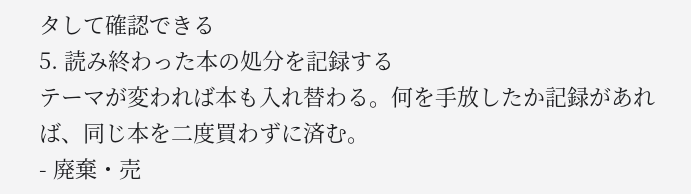タして確認できる
5. 読み終わった本の処分を記録する
テーマが変われば本も入れ替わる。何を手放したか記録があれば、同じ本を二度買わずに済む。
- 廃棄・売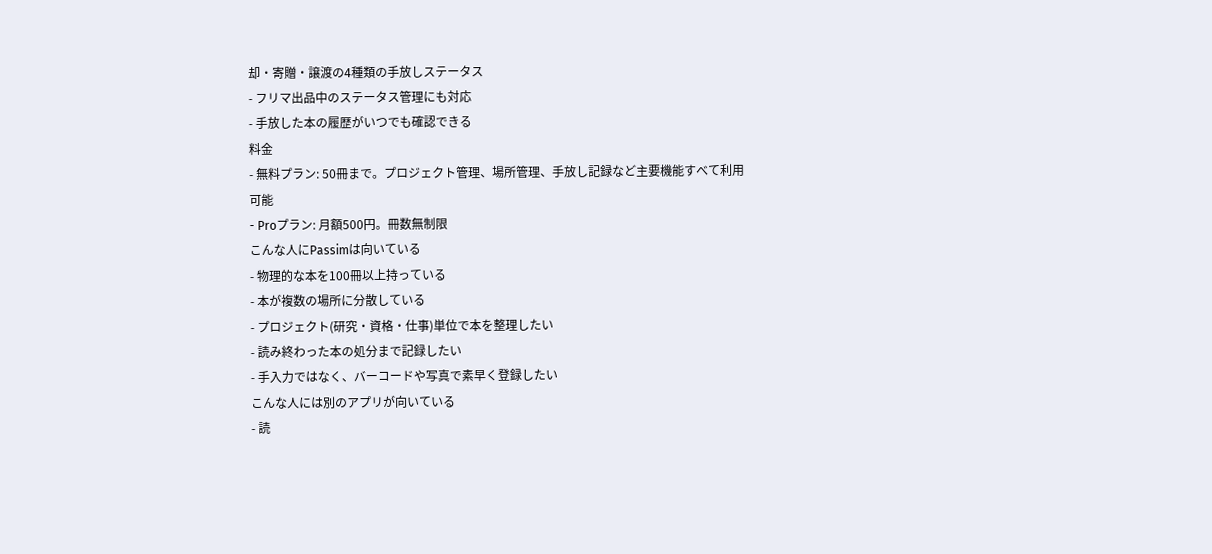却・寄贈・譲渡の4種類の手放しステータス
- フリマ出品中のステータス管理にも対応
- 手放した本の履歴がいつでも確認できる
料金
- 無料プラン: 50冊まで。プロジェクト管理、場所管理、手放し記録など主要機能すべて利用可能
- Proプラン: 月額500円。冊数無制限
こんな人にPassimは向いている
- 物理的な本を100冊以上持っている
- 本が複数の場所に分散している
- プロジェクト(研究・資格・仕事)単位で本を整理したい
- 読み終わった本の処分まで記録したい
- 手入力ではなく、バーコードや写真で素早く登録したい
こんな人には別のアプリが向いている
- 読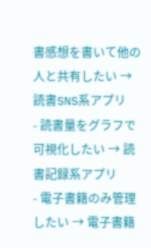書感想を書いて他の人と共有したい → 読書SNS系アプリ
- 読書量をグラフで可視化したい → 読書記録系アプリ
- 電子書籍のみ管理したい → 電子書籍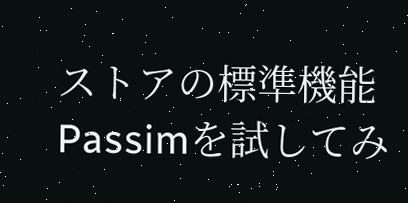ストアの標準機能
Passimを試してみ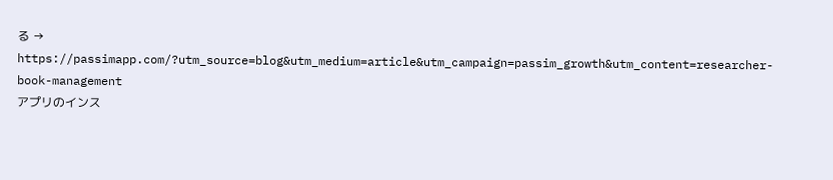る → https://passimapp.com/?utm_source=blog&utm_medium=article&utm_campaign=passim_growth&utm_content=researcher-book-management
アプリのインス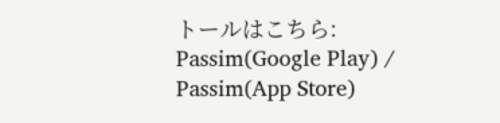トールはこちら: Passim(Google Play) / Passim(App Store)